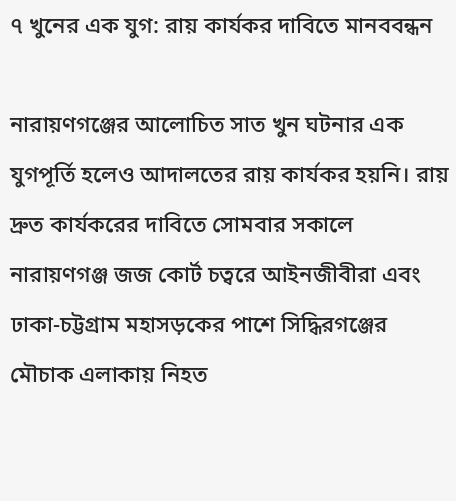৭ খুনের এক যুগ: রায় কার্যকর দাবিতে মানববন্ধন

নারায়ণগঞ্জের আলোচিত সাত খুন ঘটনার এক যুগপূর্তি হলেও আদালতের রায় কার্যকর হয়নি। রায় দ্রুত কার্যকরের দাবিতে সোমবার সকালে নারায়ণগঞ্জ জজ কোর্ট চত্বরে আইনজীবীরা এবং ঢাকা-চট্টগ্রাম মহাসড়কের পাশে সিদ্ধিরগঞ্জের মৌচাক এলাকায় নিহত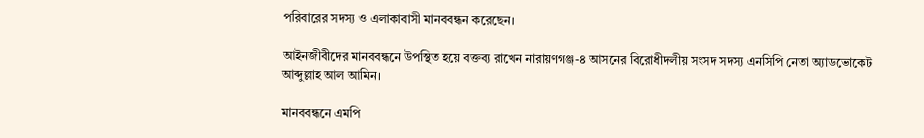পরিবারের সদস্য ও এলাকাবাসী মানববন্ধন করেছেন।

আইনজীবীদের মানববন্ধনে উপস্থিত হয়ে বক্তব্য রাখেন নারায়ণগঞ্জ-৪ আসনের বিরোধীদলীয় সংসদ সদস্য এনসিপি নেতা অ্যাডভোকেট আব্দুল্লাহ আল আমিন।

মানববন্ধনে এমপি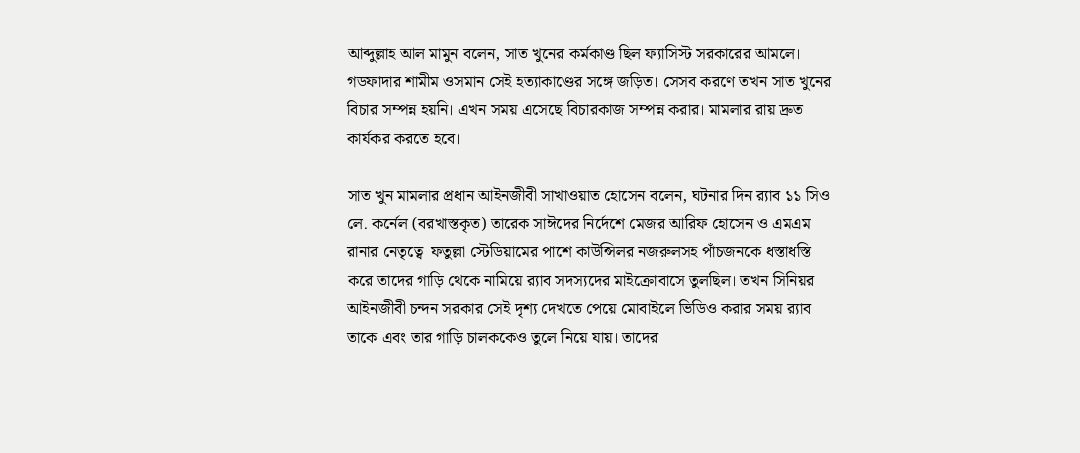আব্দুল্লাহ আল মামুন বলেন, সাত খুনের কর্মকাণ্ড ছিল ফ্যাসিস্ট সরকারের আমলে। গডফাদার শামীম ওসমান সেই হত্যাকাণ্ডের সঙ্গে জড়িত। সেসব করণে তখন সাত খুনের বিচার সম্পন্ন হয়নি। এখন সময় এসেছে বিচারকাজ সম্পন্ন করার। মামলার রায় দ্রুত কার্যকর করতে হবে।

সাত খুন মামলার প্রধান আইনজীবী সাখাওয়াত হোসেন বলেন, ঘটনার দিন র‌্যাব ১১ সিও লে. কর্নেল (বরখাস্তকৃত) তারেক সাঈদের নির্দেশে মেজর আরিফ হোসেন ও এমএম রানার নেতৃত্বে  ফতুল্লা স্টেডিয়ামের পাশে কাউন্সিলর নজরুলসহ পাঁচজনকে ধস্তাধস্তি করে তাদের গাড়ি থেকে নামিয়ে র‌্যাব সদস্যদের মাইক্রোবাসে তুলছিল। তখন সিনিয়র আইনজীবী চন্দন সরকার সেই দৃশ্য দেখতে পেয়ে মোবাইলে ভিডিও করার সময় র‌্যাব তাকে এবং তার গাড়ি চালককেও তুলে নিয়ে যায়। তাদের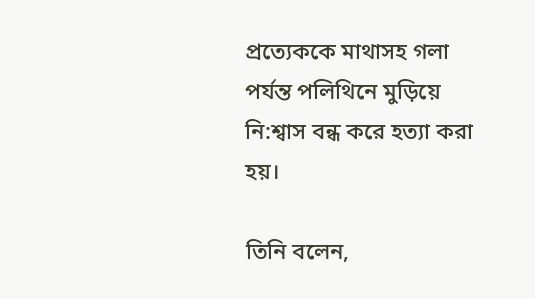প্রত্যেককে মাথাসহ গলা পর্যন্ত পলিথিনে মুড়িয়ে নি:শ্বাস বন্ধ করে হত্যা করা হয়।

তিনি বলেন,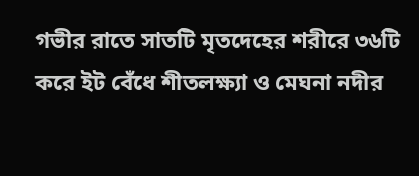গভীর রাতে সাতটি মৃতদেহের শরীরে ৩৬টি করে ইট বেঁধে শীতলক্ষ্যা ও মেঘনা নদীর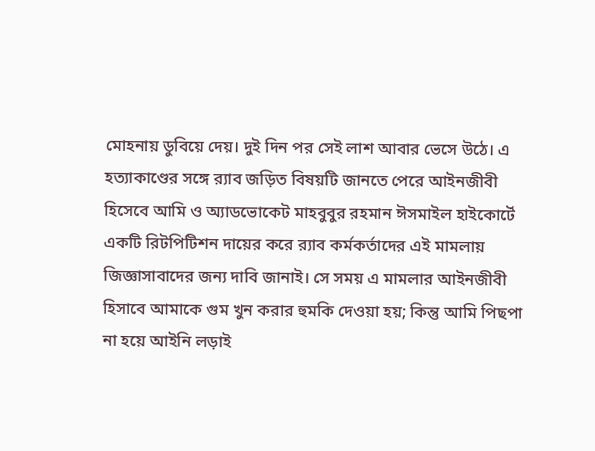মোহনায় ডুবিয়ে দেয়। দুই দিন পর সেই লাশ আবার ভেসে উঠে। এ হত্যাকাণ্ডের সঙ্গে র‌্যাব জড়িত বিষয়টি জানতে পেরে আইনজীবী হিসেবে আমি ও অ্যাডভোকেট মাহবুবুর রহমান ঈসমাইল হাইকোর্টে একটি রিটপিটিশন দায়ের করে র‌্যাব কর্মকর্তাদের এই মামলায় জিজ্ঞাসাবাদের জন্য দাবি জানাই। সে সময় এ মামলার আইনজীবী হিসাবে আমাকে গুম খুন করার হুমকি দেওয়া হয়; কিন্তু আমি পিছপা না হয়ে আইনি লড়াই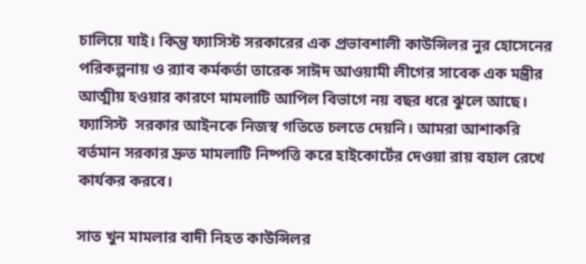চালিয়ে যাই। কিন্তু ফ্যাসিস্ট সরকারের এক প্রভাবশালী কাউন্সিলর নুর হোসেনের পরিকল্পনায় ও র‌্যাব কর্মকর্তা তারেক সাঈদ আওয়ামী লীগের সাবেক এক মন্ত্রীর আত্মীয় হওয়ার কারণে মামলাটি আপিল বিভাগে নয় বছর ধরে ঝুলে আছে। ফ্যাসিস্ট  সরকার আইনকে নিজস্ব গতিতে চলতে দেয়নি। আমরা আশাকরি বর্তমান সরকার দ্রুত মামলাটি নিষ্পত্তি করে হাইকোর্টের দেওয়া রায় বহাল রেখে কার্যকর করবে।

সাত খুন মামলার বাদী নিহত কাউন্সিলর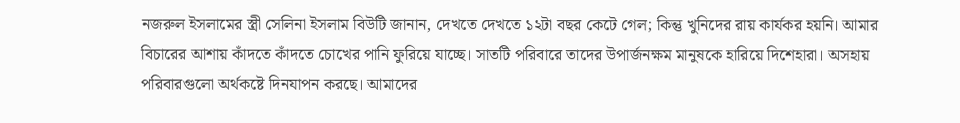নজরুল ইসলামের স্ত্রী সেলিনা ইসলাম বিউটি জানান, দেখতে দেখতে ১২টা বছর কেটে গেল; কিন্তু খুনিদের রায় কার্যকর হয়নি। আমার বিচারের আশায় কাঁদতে কাঁদতে চোখের পানি ফুরিয়ে যাচ্ছে। সাতটি পরিবারে তাদের উপার্জনক্ষম মানুষকে হারিয়ে দিশেহারা। অসহায় পরিবারগুলো অর্থকষ্টে দিনযাপন করছে। আমাদের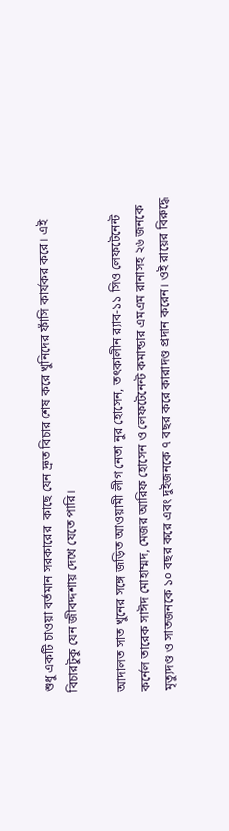শুধু একটি চাওয়া বর্তমান সরকারের  কাছে যেন দ্রুত বিচার শেষ করে খুনিদের ফাঁসি কার্যকর করে। এই বিচারটুকু যেন জীবদ্দশায় দেখে যেতে পারি।

আদালত সাত খুনের সঙ্গে জড়িত আওয়ামী লীগ নেতা নুর হোসেন, তৎকালীন র‌্যাব-১১ সিও লেফটেনেন্ট কর্নেল তারেক সাঈদ মোহাম্মদ, মেজর আরিফ হোসেন ও লেফটেনেন্ট কমান্ডার এমএম রানাসহ ২৬ জনকে মৃত্যুদণ্ড ও সাতজনকে ১০ বছর করে এবং দুইজনকে ৭ বছর করে কারাদণ্ড প্রদান করেন। ওই রায়ের বিরুদ্ধে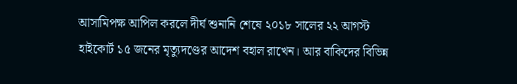আসামিপক্ষ আপিল করলে দীর্ঘ শুনানি শেষে ২০১৮ সালের ২২ আগস্ট হাইকোর্ট ১৫ জনের মৃত্যুদণ্ডের আদেশ বহাল রাখেন। আর বাকিদের বিভিন্ন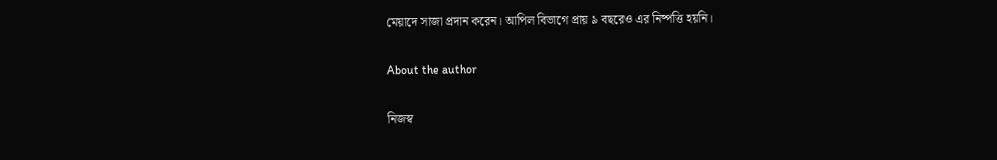মেয়াদে সাজা প্রদান করেন। আপিল বিভাগে প্রায় ৯ বছরেও এর নিষ্পত্তি হয়নি।

About the author

নিজস্ব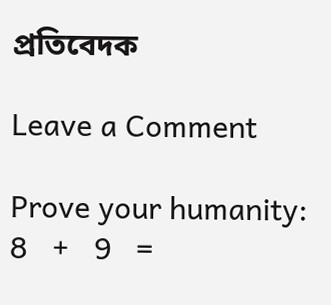প্রতিবেদক

Leave a Comment

Prove your humanity: 8   +   9   =